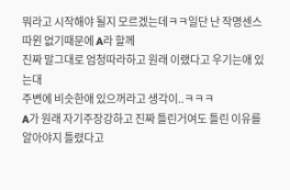뭐라고 시작해야 될지 모르겠는데ㅋㅋ일단 난 작명센스따윈 없기때문에 A라 할께
진짜 말그대로 엄청따라하고 원래 이랬다고 우기는애 있는대
주변에 비슷한애 있으꺼라고 생각이..ㅋㅋㅋ
A가 원래 자기주장강하고 진짜 틀린거여도 틀린 이유를 알아야지 틀렸다고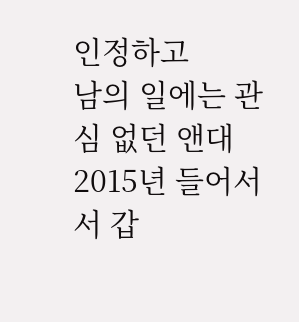인정하고
남의 일에는 관심 없던 앤대 2015년 들어서서 갑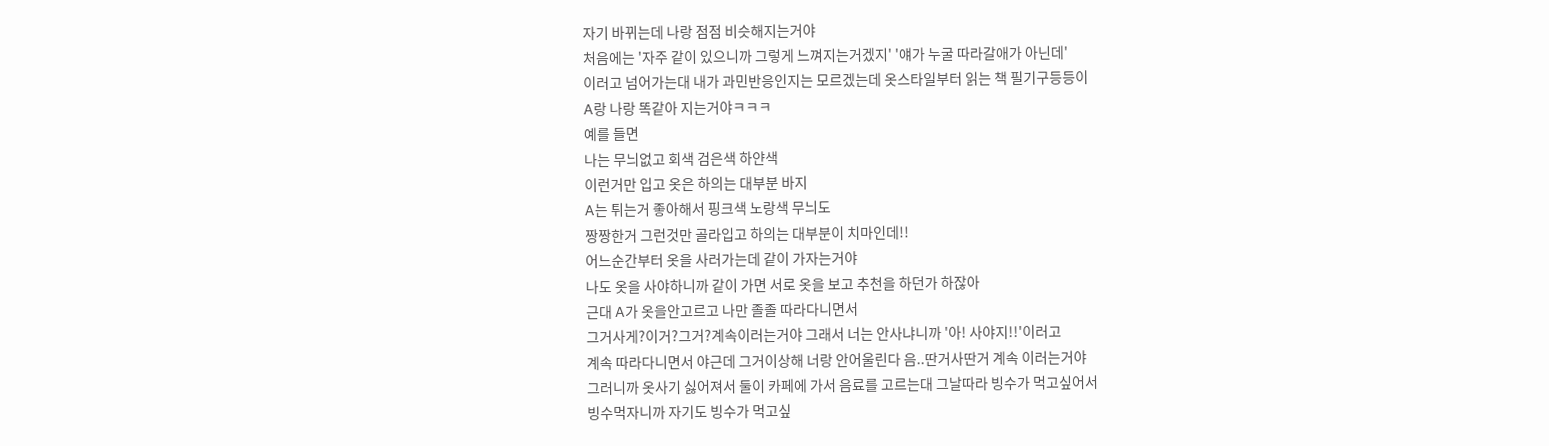자기 바뀌는데 나랑 점점 비슷해지는거야
처음에는 '자주 같이 있으니까 그렇게 느껴지는거겠지' '얘가 누굴 따라갈애가 아닌데'
이러고 넘어가는대 내가 과민반응인지는 모르겠는데 옷스타일부터 읽는 책 필기구등등이
A랑 나랑 똑같아 지는거야ㅋㅋㅋ
예를 들면
나는 무늬없고 회색 검은색 하얀색
이런거만 입고 옷은 하의는 대부분 바지
A는 튀는거 좋아해서 핑크색 노랑색 무늬도
짱짱한거 그런것만 골라입고 하의는 대부분이 치마인데!!
어느순간부터 옷을 사러가는데 같이 가자는거야
나도 옷을 사야하니까 같이 가면 서로 옷을 보고 추천을 하던가 하잖아
근대 A가 옷을안고르고 나만 졸졸 따라다니면서
그거사게?이거?그거?계속이러는거야 그래서 너는 안사냐니까 '아! 사야지!!'이러고
계속 따라다니면서 야근데 그거이상해 너랑 안어울린다 음..딴거사딴거 계속 이러는거야
그러니까 옷사기 싫어져서 둘이 카페에 가서 음료를 고르는대 그날따라 빙수가 먹고싶어서
빙수먹자니까 자기도 빙수가 먹고싶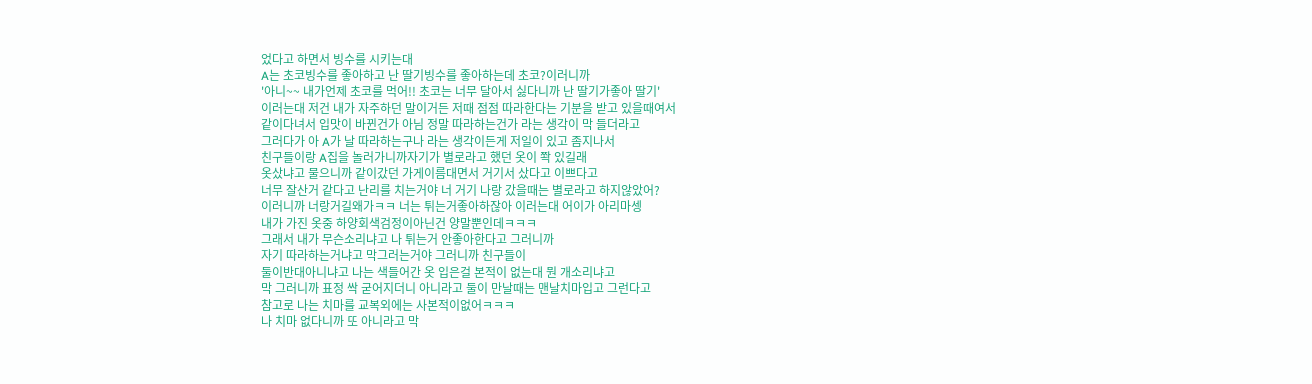었다고 하면서 빙수를 시키는대
A는 초코빙수를 좋아하고 난 딸기빙수를 좋아하는데 초코?이러니까
'아니~~ 내가언제 초코를 먹어!! 초코는 너무 달아서 싫다니까 난 딸기가좋아 딸기'
이러는대 저건 내가 자주하던 말이거든 저때 점점 따라한다는 기분을 받고 있을때여서
같이다녀서 입맛이 바뀐건가 아님 정말 따라하는건가 라는 생각이 막 들더라고
그러다가 아 A가 날 따라하는구나 라는 생각이든게 저일이 있고 좀지나서
친구들이랑 A집을 놀러가니까자기가 별로라고 했던 옷이 쫙 있길래
옷샀냐고 물으니까 같이갔던 가게이름대면서 거기서 샀다고 이쁘다고
너무 잘산거 같다고 난리를 치는거야 너 거기 나랑 갔을때는 별로라고 하지않았어?
이러니까 너랑거길왜가ㅋㅋ 너는 튀는거좋아하잖아 이러는대 어이가 아리마셍
내가 가진 옷중 하양회색검정이아닌건 양말뿐인데ㅋㅋㅋ
그래서 내가 무슨소리냐고 나 튀는거 안좋아한다고 그러니까
자기 따라하는거냐고 막그러는거야 그러니까 친구들이
둘이반대아니냐고 나는 색들어간 옷 입은걸 본적이 없는대 뭔 개소리냐고
막 그러니까 표정 싹 굳어지더니 아니라고 둘이 만날때는 맨날치마입고 그런다고
참고로 나는 치마를 교복외에는 사본적이없어ㅋㅋㅋ
나 치마 없다니까 또 아니라고 막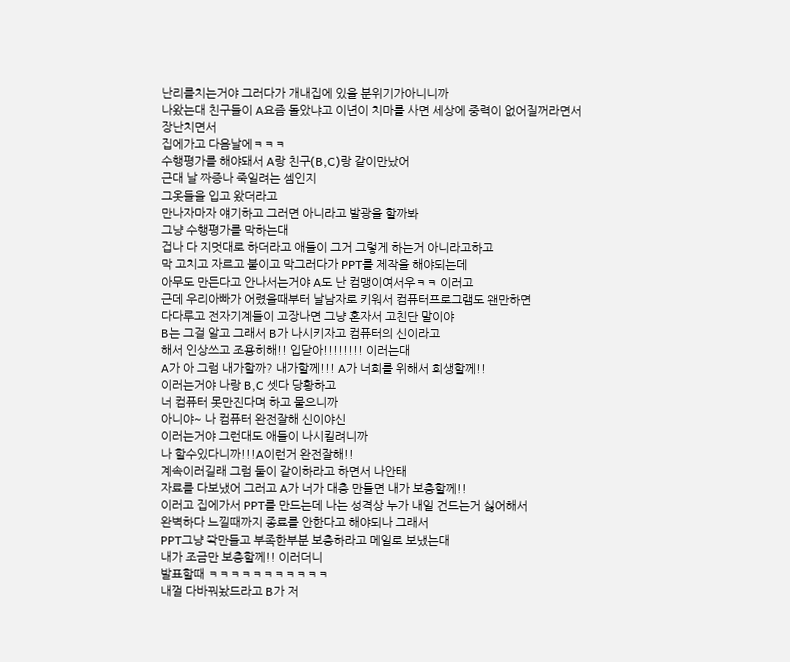난리를치는거야 그러다가 개내집에 있을 분위기가아니니까
나왔는대 친구들이 A요즘 돌았냐고 이년이 치마를 사면 세상에 중력이 없어질꺼라면서 장난치면서
집에가고 다음날에ㅋㅋㅋ
수행평가를 해야돼서 A랑 친구(B,C)랑 같이만났어
근대 날 짜증나 죽일려는 셈인지
그옷들을 입고 왔더라고
만나자마자 얘기하고 그러면 아니라고 발광을 할까봐
그냥 수행평가를 막하는대
겁나 다 지멋대로 하더라고 애들이 그거 그렇게 하는거 아니라고하고
막 고치고 자르고 붙이고 막그러다가 PPT를 제작을 해야되는데
아무도 만든다고 안나서는거야 A도 난 컴맹이여서우ㅋㅋ 이러고
근데 우리아빠가 어렸을때부터 날남자로 키워서 컴퓨터프로그램도 왠만하면
다다루고 전자기계들이 고장나면 그냥 혼자서 고친단 말이야
B는 그걸 알고 그래서 B가 나시키자고 컴퓨터의 신이라고
해서 인상쓰고 조용히해!! 입닫아!!!!!!!! 이러는대
A가 아 그럼 내가할까? 내가할께!!! A가 너희를 위해서 희생할께!!
이러는거야 나랑 B,C 셋다 당황하고
너 컴퓨터 못만진다며 하고 물으니까
아니야~ 나 컴퓨터 완전잘해 신이야신
이러는거야 그런대도 애들이 나시킬려니까
나 할수있다니까!!!A이런거 완전잘해!!
계속이러길래 그럼 둘이 같이하라고 하면서 나안태
자료를 다보냈어 그러고 A가 너가 대충 만들면 내가 보충할께!!
이러고 집에가서 PPT를 만드는데 나는 성격상 누가 내일 건드는거 싫어해서
완벽하다 느낄때까지 종료를 안한다고 해야되나 그래서
PPT그냥 쫙만들고 부족한부분 보충하라고 메일로 보냈는대
내가 조금만 보충할께!! 이러더니
발표할때 ㅋㅋㅋㅋㅋㅋㅋㅋㅋㅋㅋ
내껄 다바꿔놨드라고 B가 저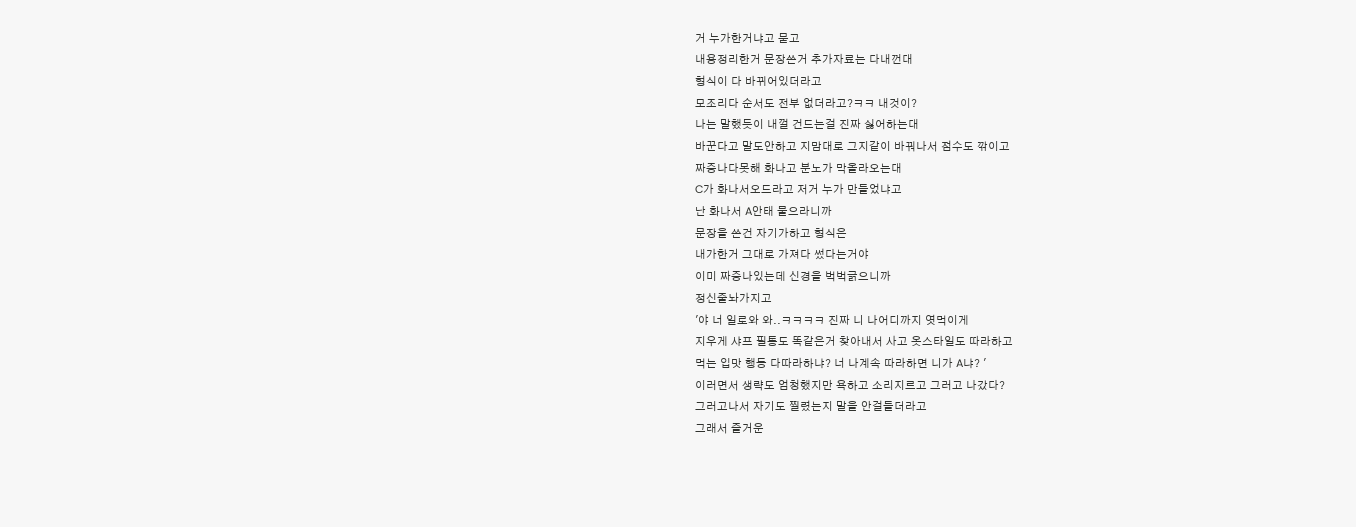거 누가한거냐고 묻고
내용정리한거 문장쓴거 추가자료는 다내껀대
형식이 다 바뀌어있더라고
모조리다 순서도 전부 없더라고?ㅋㅋ 내것이?
나는 말했듯이 내껄 건드는걸 진짜 싫어하는대
바꾼다고 말도안하고 지맘대로 그지같이 바꿔나서 점수도 깎이고
짜증나다못해 화나고 분노가 막올라오는대
C가 화나서오드라고 저거 누가 만들었냐고
난 화나서 A안태 물으라니까
문장을 쓴건 자기가하고 형식은
내가한거 그대로 가져다 썼다는거야
이미 짜증나있는데 신경을 벅벅긁으니까
정신줄놔가지고
'야 너 일로와 와..ㅋㅋㅋㅋ 진짜 니 나어디까지 엿먹이게
지우게 샤프 필통도 똑같은거 찾아내서 사고 옷스타일도 따라하고
먹는 입맛 행동 다따라하냐? 너 나계속 따라하면 니가 A냐? '
이러면서 생략도 엄청했지만 욕하고 소리지르고 그러고 나갔다?
그러고나서 자기도 찔렸는지 말을 안걸들더라고
그래서 즐거운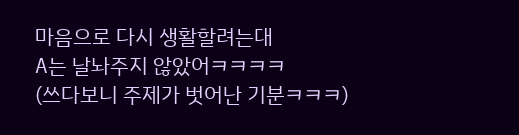마음으로 다시 생활할려는대
A는 날놔주지 않았어ㅋㅋㅋㅋ
(쓰다보니 주제가 벗어난 기분ㅋㅋㅋ)